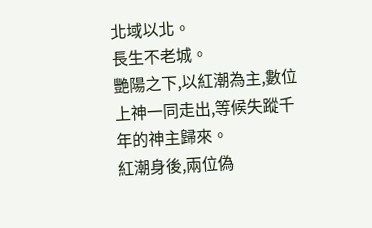北域以北。
長生不老城。
艷陽之下,以紅潮為主,數位上神一同走出,等候失蹤千年的神主歸來。
紅潮身後,兩位偽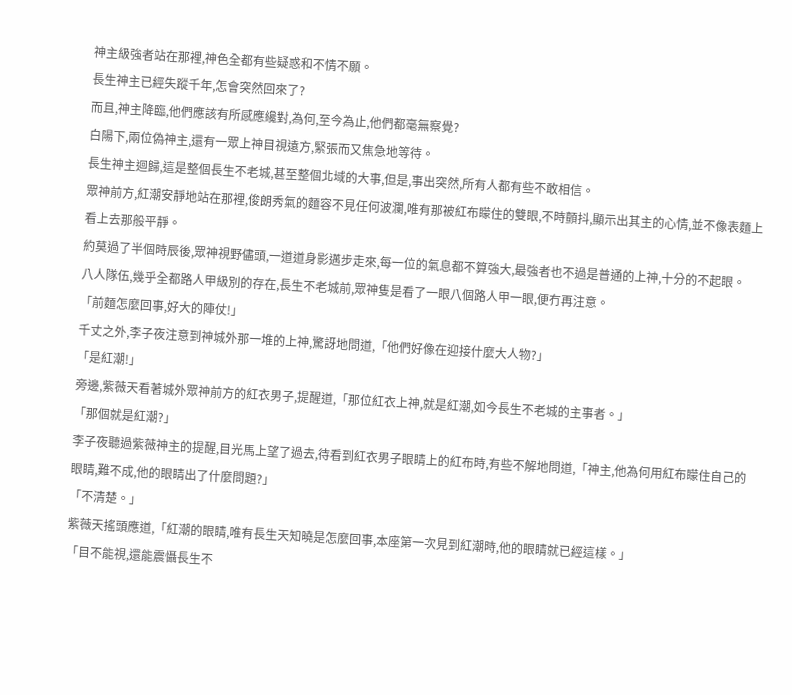神主級強者站在那裡,神色全都有些疑惑和不情不願。
長生神主已經失蹤千年,怎會突然回來了?
而且,神主降臨,他們應該有所感應纔對,為何,至今為止,他們都毫無察覺?
白陽下,兩位偽神主,還有一眾上神目視遠方,緊張而又焦急地等待。
長生神主迴歸,這是整個長生不老城,甚至整個北域的大事,但是,事出突然,所有人都有些不敢相信。
眾神前方,紅潮安靜地站在那裡,俊朗秀氣的麵容不見任何波瀾,唯有那被紅布矇住的雙眼,不時顫抖,顯示出其主的心情,並不像表麵上看上去那般平靜。
約莫過了半個時辰後,眾神視野儘頭,一道道身影邁步走來,每一位的氣息都不算強大,最強者也不過是普通的上神,十分的不起眼。
八人隊伍,幾乎全都路人甲級別的存在,長生不老城前,眾神隻是看了一眼八個路人甲一眼,便冇再注意。
「前麵怎麼回事,好大的陣仗!」
千丈之外,李子夜注意到神城外那一堆的上神,驚訝地問道,「他們好像在迎接什麼大人物?」
「是紅潮!」
旁邊,紫薇天看著城外眾神前方的紅衣男子,提醒道,「那位紅衣上神,就是紅潮,如今長生不老城的主事者。」
「那個就是紅潮?」
李子夜聽過紫薇神主的提醒,目光馬上望了過去,待看到紅衣男子眼睛上的紅布時,有些不解地問道,「神主,他為何用紅布矇住自己的眼睛,難不成,他的眼睛出了什麼問題?」
「不清楚。」
紫薇天搖頭應道,「紅潮的眼睛,唯有長生天知曉是怎麼回事,本座第一次見到紅潮時,他的眼睛就已經這樣。」
「目不能視,還能震懾長生不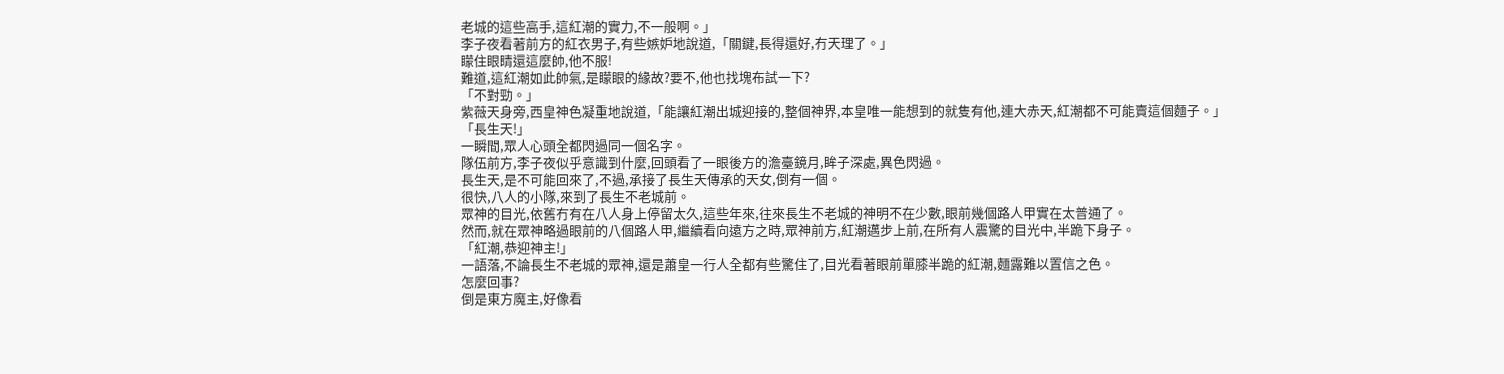老城的這些高手,這紅潮的實力,不一般啊。」
李子夜看著前方的紅衣男子,有些嫉妒地說道,「關鍵,長得還好,冇天理了。」
矇住眼睛還這麼帥,他不服!
難道,這紅潮如此帥氣,是矇眼的緣故?要不,他也找塊布試一下?
「不對勁。」
紫薇天身旁,西皇神色凝重地說道,「能讓紅潮出城迎接的,整個神界,本皇唯一能想到的就隻有他,連大赤天,紅潮都不可能賣這個麵子。」
「長生天!」
一瞬間,眾人心頭全都閃過同一個名字。
隊伍前方,李子夜似乎意識到什麼,回頭看了一眼後方的澹臺鏡月,眸子深處,異色閃過。
長生天,是不可能回來了,不過,承接了長生天傳承的天女,倒有一個。
很快,八人的小隊,來到了長生不老城前。
眾神的目光,依舊冇有在八人身上停留太久,這些年來,往來長生不老城的神明不在少數,眼前幾個路人甲實在太普通了。
然而,就在眾神略過眼前的八個路人甲,繼續看向遠方之時,眾神前方,紅潮邁步上前,在所有人震驚的目光中,半跪下身子。
「紅潮,恭迎神主!」
一語落,不論長生不老城的眾神,還是蕭皇一行人全都有些驚住了,目光看著眼前單膝半跪的紅潮,麵露難以置信之色。
怎麼回事?
倒是東方魔主,好像看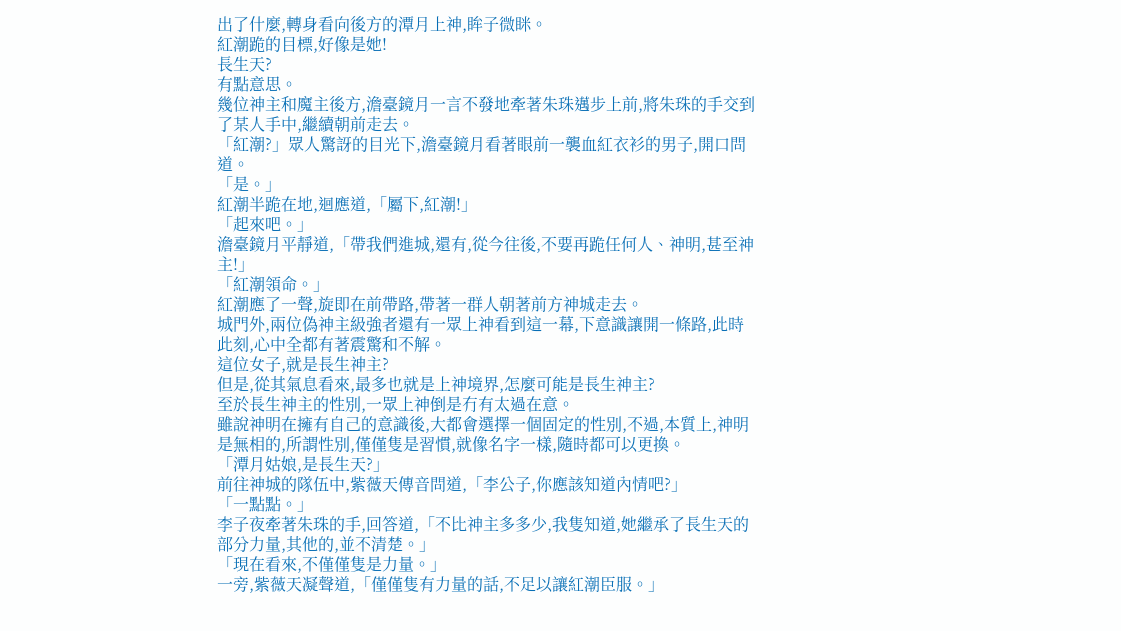出了什麼,轉身看向後方的潭月上神,眸子微眯。
紅潮跪的目標,好像是她!
長生天?
有點意思。
幾位神主和魔主後方,澹臺鏡月一言不發地牽著朱珠邁步上前,將朱珠的手交到了某人手中,繼續朝前走去。
「紅潮?」眾人驚訝的目光下,澹臺鏡月看著眼前一襲血紅衣衫的男子,開口問道。
「是。」
紅潮半跪在地,迴應道,「屬下,紅潮!」
「起來吧。」
澹臺鏡月平靜道,「帶我們進城,還有,從今往後,不要再跪任何人、神明,甚至神主!」
「紅潮領命。」
紅潮應了一聲,旋即在前帶路,帶著一群人朝著前方神城走去。
城門外,兩位偽神主級強者還有一眾上神看到這一幕,下意識讓開一條路,此時此刻,心中全都有著震驚和不解。
這位女子,就是長生神主?
但是,從其氣息看來,最多也就是上神境界,怎麼可能是長生神主?
至於長生神主的性別,一眾上神倒是冇有太過在意。
雖說神明在擁有自己的意識後,大都會選擇一個固定的性別,不過,本質上,神明是無相的,所謂性別,僅僅隻是習慣,就像名字一樣,隨時都可以更換。
「潭月姑娘,是長生天?」
前往神城的隊伍中,紫薇天傳音問道,「李公子,你應該知道內情吧?」
「一點點。」
李子夜牽著朱珠的手,回答道,「不比神主多多少,我隻知道,她繼承了長生天的部分力量,其他的,並不清楚。」
「現在看來,不僅僅隻是力量。」
一旁,紫薇天凝聲道,「僅僅隻有力量的話,不足以讓紅潮臣服。」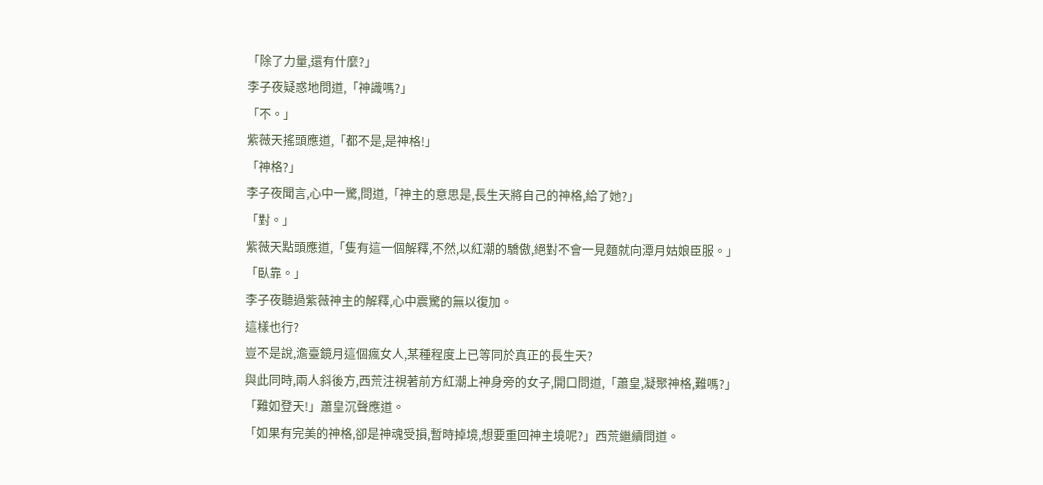「除了力量,還有什麼?」
李子夜疑惑地問道,「神識嗎?」
「不。」
紫薇天搖頭應道,「都不是,是神格!」
「神格?」
李子夜聞言,心中一驚,問道,「神主的意思是,長生天將自己的神格,給了她?」
「對。」
紫薇天點頭應道,「隻有這一個解釋,不然,以紅潮的驕傲,絕對不會一見麵就向潭月姑娘臣服。」
「臥靠。」
李子夜聽過紫薇神主的解釋,心中震驚的無以復加。
這樣也行?
豈不是說,澹臺鏡月這個瘋女人,某種程度上已等同於真正的長生天?
與此同時,兩人斜後方,西荒注視著前方紅潮上神身旁的女子,開口問道,「蕭皇,凝聚神格,難嗎?」
「難如登天!」蕭皇沉聲應道。
「如果有完美的神格,卻是神魂受損,暫時掉境,想要重回神主境呢?」西荒繼續問道。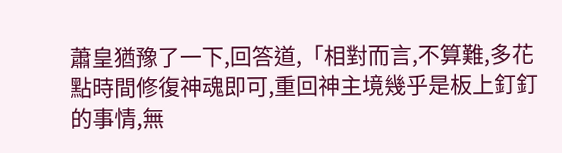蕭皇猶豫了一下,回答道,「相對而言,不算難,多花點時間修復神魂即可,重回神主境幾乎是板上釘釘的事情,無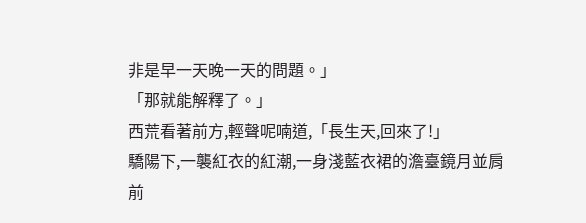非是早一天晚一天的問題。」
「那就能解釋了。」
西荒看著前方,輕聲呢喃道,「長生天,回來了!」
驕陽下,一襲紅衣的紅潮,一身淺藍衣裙的澹臺鏡月並肩前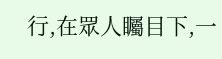行,在眾人矚目下,一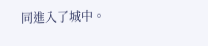同進入了城中。